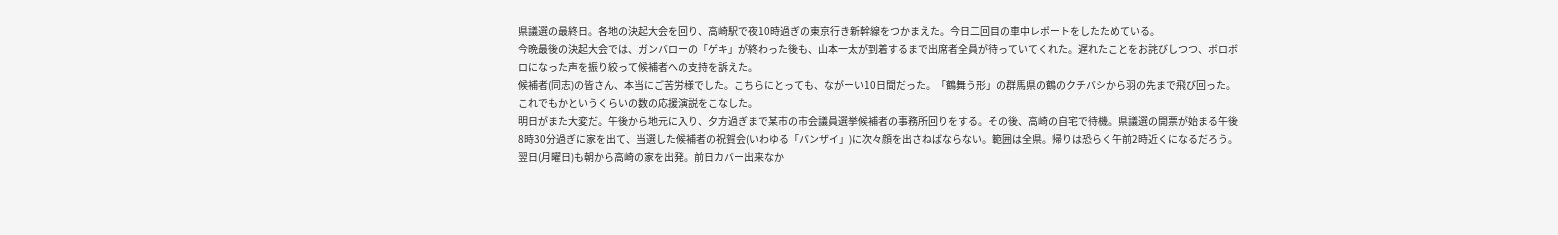県議選の最終日。各地の決起大会を回り、高崎駅で夜10時過ぎの東京行き新幹線をつかまえた。今日二回目の車中レポートをしたためている。
今晩最後の決起大会では、ガンバローの「ゲキ」が終わった後も、山本一太が到着するまで出席者全員が待っていてくれた。遅れたことをお詫びしつつ、ボロボロになった声を振り絞って候補者への支持を訴えた。
候補者(同志)の皆さん、本当にご苦労様でした。こちらにとっても、ながーい10日間だった。「鶴舞う形」の群馬県の鶴のクチバシから羽の先まで飛び回った。これでもかというくらいの数の応援演説をこなした。
明日がまた大変だ。午後から地元に入り、夕方過ぎまで某市の市会議員選挙候補者の事務所回りをする。その後、高崎の自宅で待機。県議選の開票が始まる午後8時30分過ぎに家を出て、当選した候補者の祝賀会(いわゆる「バンザイ」)に次々顔を出さねばならない。範囲は全県。帰りは恐らく午前2時近くになるだろう。
翌日(月曜日)も朝から高崎の家を出発。前日カバー出来なか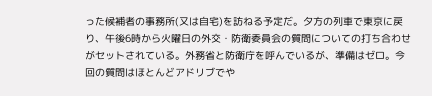った候補者の事務所(又は自宅)を訪ねる予定だ。夕方の列車で東京に戻り、午後6時から火曜日の外交・防衛委員会の質問についての打ち合わせがセットされている。外務省と防衛庁を呼んでいるが、準備はゼロ。今回の質問はほとんどアドリブでや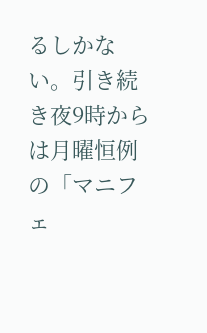るしかない。引き続き夜9時からは月曜恒例の「マニフェ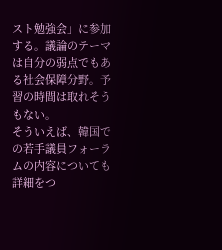スト勉強会」に参加する。議論のテーマは自分の弱点でもある社会保障分野。予習の時間は取れそうもない。
そういえば、韓国での若手議員フォーラムの内容についても詳細をつ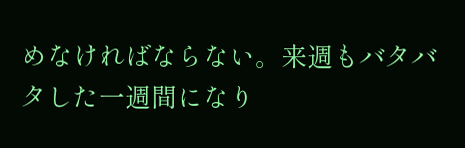めなければならない。来週もバタバタした一週間になり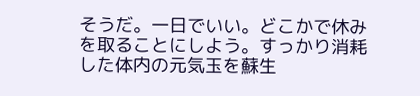そうだ。一日でいい。どこかで休みを取ることにしよう。すっかり消耗した体内の元気玉を蘇生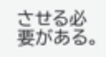させる必要がある。